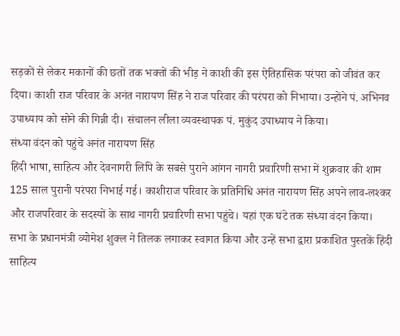सड़कों से लेकर मकानों की छतों तक भक्तों की भीड़ ने काशी की इस ऐतिहासिक परंपरा को जीवंत कर दिया। काशी राज परिवार के अनंत नारायण सिंह ने राज परिवार की परंपरा को निभाया। उन्होंने पं. अभिनव उपाध्याय को सोने की गिन्नी दी। संचालन लीला व्यवस्थापक पं. मुकुंद उपाध्याय ने किया।
संध्या वंदन को पहुंचे अनंत नारायण सिंह
हिंदी भाषा, साहित्य और देवनागरी लिपि के सबसे पुराने आंगन नागरी प्रचारिणी सभा में शुक्रवार की शाम 125 साल पुरानी परंपरा निभाई गई। काशीराज परिवार के प्रतिनिधि अनंत नारायण सिंह अपने लाव-लश्कर और राजपरिवार के सदस्यों के साथ नागरी प्रचारिणी सभा पहुंचे। यहां एक घंटे तक संध्या वंदन किया।
सभा के प्रधानमंत्री व्योमेश शुक्ल ने तिलक लगाकर स्वागत किया और उन्हें सभा द्वारा प्रकाशित पुस्तकें हिंदी साहित्य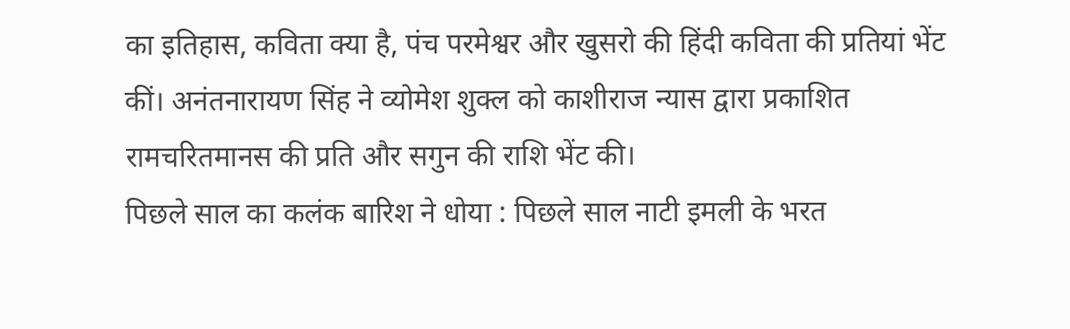का इतिहास, कविता क्या है, पंच परमेश्वर और खुसरो की हिंदी कविता की प्रतियां भेंट कीं। अनंतनारायण सिंह ने व्योमेश शुक्ल को काशीराज न्यास द्वारा प्रकाशित रामचरितमानस की प्रति और सगुन की राशि भेंट की।
पिछले साल का कलंक बारिश ने धोया : पिछले साल नाटी इमली के भरत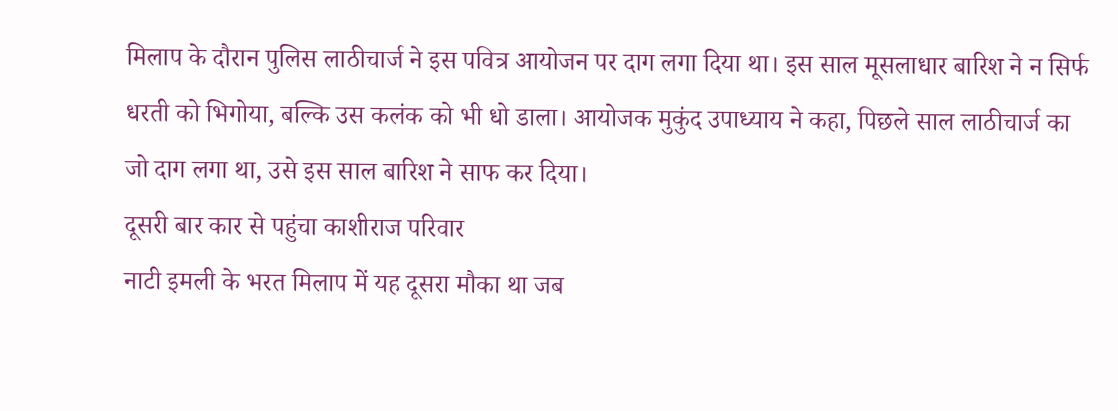मिलाप के दौरान पुलिस लाठीचार्ज ने इस पवित्र आयोजन पर दाग लगा दिया था। इस साल मूसलाधार बारिश ने न सिर्फ धरती को भिगोया, बल्कि उस कलंक को भी धो डाला। आयोजक मुकुंद उपाध्याय ने कहा, पिछले साल लाठीचार्ज का जो दाग लगा था, उसे इस साल बारिश ने साफ कर दिया।
दूसरी बार कार से पहुंचा काशीराज परिवार
नाटी इमली के भरत मिलाप में यह दूसरा मौका था जब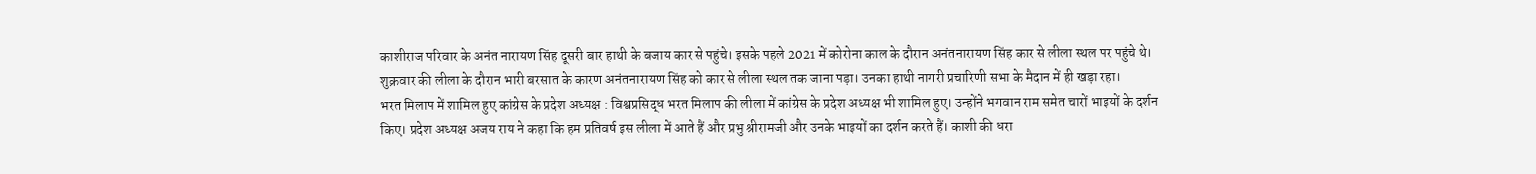काशीराज परिवार के अनंत नारायण सिंह दूसरी बार हाथी के बजाय कार से पहुंचे। इसके पहले 2021 में कोरोना काल के दौरान अनंतनारायण सिंह कार से लीला स्थल पर पहुंचे थे। शुक्रवार की लीला के दौरान भारी बरसात के कारण अनंतनारायण सिंह को कार से लीला स्थल तक जाना पड़ा। उनका हाथी नागरी प्रचारिणी सभा के मैदान में ही खड़ा रहा।
भरत मिलाप में शामिल हुए कांग्रेस के प्रदेश अध्यक्ष : विश्वप्रसिद्ध भरत मिलाप की लीला में कांग्रेस के प्रदेश अध्यक्ष भी शामिल हुए। उन्होंने भगवान राम समेत चारों भाइयों के दर्शन किए। प्रदेश अध्यक्ष अजय राय ने कहा कि हम प्रतिवर्ष इस लीला में आते हैं और प्रभु श्रीरामजी और उनके भाइयों का दर्शन करते हैं। काशी की धरा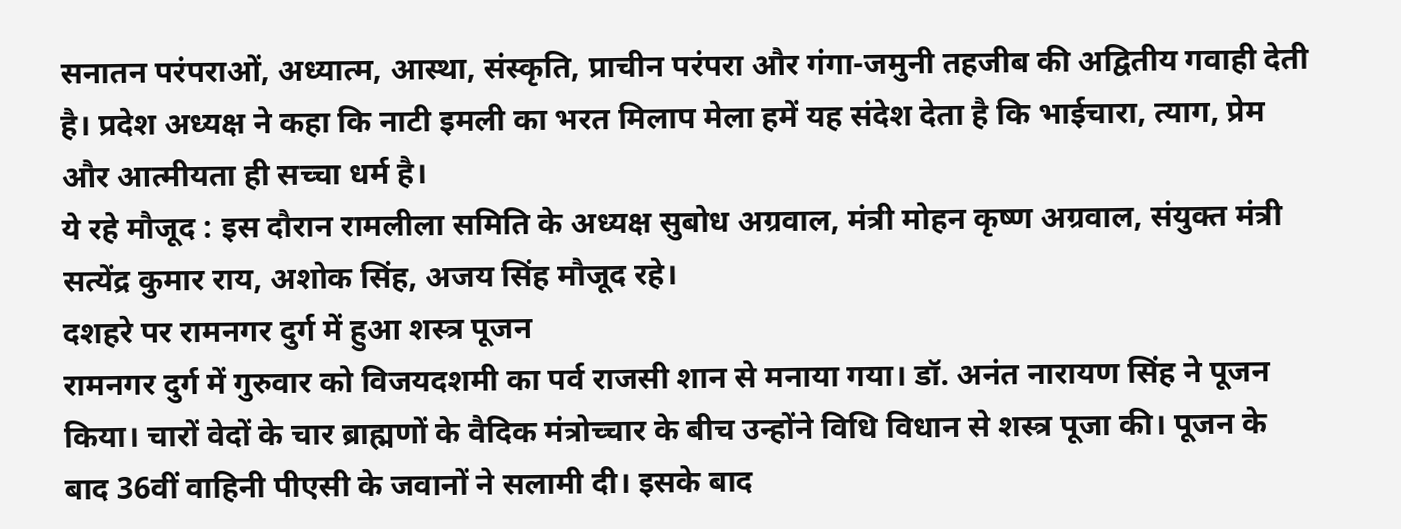सनातन परंपराओं, अध्यात्म, आस्था, संस्कृति, प्राचीन परंपरा और गंगा-जमुनी तहजीब की अद्वितीय गवाही देती है। प्रदेश अध्यक्ष ने कहा कि नाटी इमली का भरत मिलाप मेला हमें यह संदेश देता है कि भाईचारा, त्याग, प्रेम और आत्मीयता ही सच्चा धर्म है।
ये रहे मौजूद : इस दौरान रामलीला समिति के अध्यक्ष सुबोध अग्रवाल, मंत्री मोहन कृष्ण अग्रवाल, संयुक्त मंत्री सत्येंद्र कुमार राय, अशोक सिंह, अजय सिंह मौजूद रहे।
दशहरे पर रामनगर दुर्ग में हुआ शस्त्र पूजन
रामनगर दुर्ग में गुरुवार को विजयदशमी का पर्व राजसी शान से मनाया गया। डॉ. अनंत नारायण सिंह ने पूजन किया। चारों वेदों के चार ब्राह्मणों के वैदिक मंत्रोच्चार के बीच उन्होंने विधि विधान से शस्त्र पूजा की। पूजन के बाद 36वीं वाहिनी पीएसी के जवानों ने सलामी दी। इसके बाद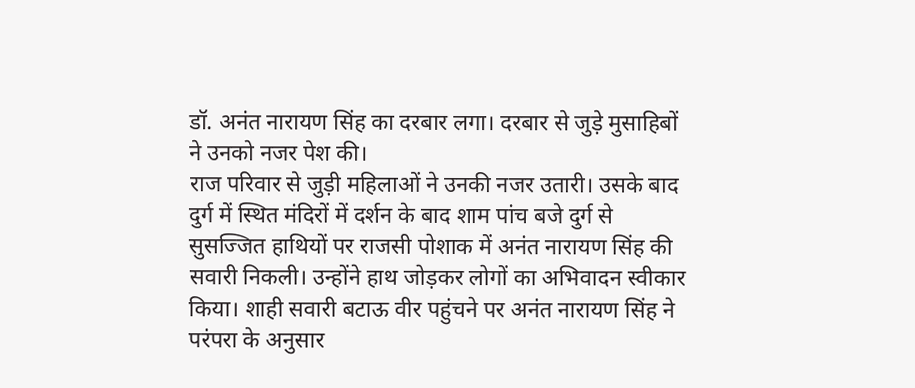डॉ. अनंत नारायण सिंह का दरबार लगा। दरबार से जुड़े मुसाहिबों ने उनको नजर पेश की।
राज परिवार से जुड़ी महिलाओं ने उनकी नजर उतारी। उसके बाद दुर्ग में स्थित मंदिरों में दर्शन के बाद शाम पांच बजे दुर्ग से सुसज्जित हाथियों पर राजसी पोशाक में अनंत नारायण सिंह की सवारी निकली। उन्होंने हाथ जोड़कर लोगों का अभिवादन स्वीकार किया। शाही सवारी बटाऊ वीर पहुंचने पर अनंत नारायण सिंह ने परंपरा के अनुसार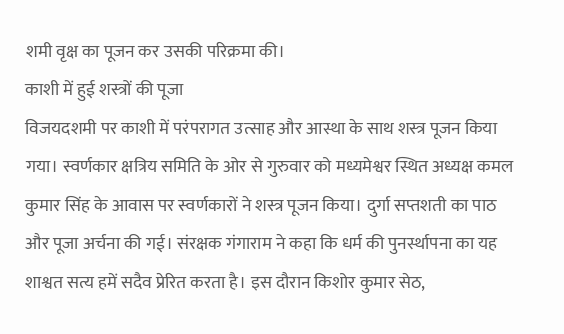शमी वृक्ष का पूजन कर उसकी परिक्रमा की।
काशी में हुई शस्त्रों की पूजा
विजयदशमी पर काशी में परंपरागत उत्साह और आस्था के साथ शस्त्र पूजन किया गया। स्वर्णकार क्षत्रिय समिति के ओर से गुरुवार को मध्यमेश्वर स्थित अध्यक्ष कमल कुमार सिंह के आवास पर स्वर्णकारों ने शस्त्र पूजन किया। दुर्गा सप्तशती का पाठ और पूजा अर्चना की गई। संरक्षक गंगाराम ने कहा कि धर्म की पुनर्स्थापना का यह शाश्वत सत्य हमें सदैव प्रेरित करता है। इस दौरान किशोर कुमार सेठ,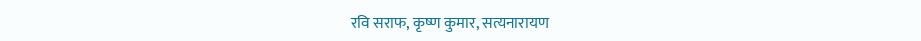रवि सराफ, कृष्ण कुमार, सत्यनारायण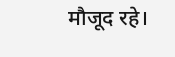मौजूद रहे।